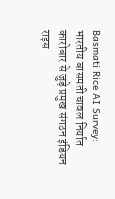Basmati Rice AI Survey: भारतीय बासमती चावल निर्यात कारोबार से जुड़े प्रमुख संगठन इंडियन राइस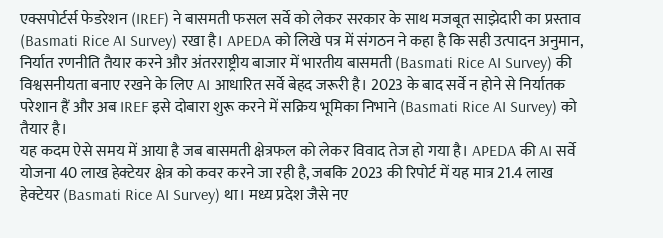एक्सपोर्टर्स फेडरेशन (IREF) ने बासमती फसल सर्वे को लेकर सरकार के साथ मजबूत साझेदारी का प्रस्ताव (Basmati Rice AI Survey) रखा है। APEDA को लिखे पत्र में संगठन ने कहा है कि सही उत्पादन अनुमान, निर्यात रणनीति तैयार करने और अंतरराष्ट्रीय बाजार में भारतीय बासमती (Basmati Rice AI Survey) की विश्वसनीयता बनाए रखने के लिए AI आधारित सर्वे बेहद जरूरी है। 2023 के बाद सर्वे न होने से निर्यातक परेशान हैं और अब IREF इसे दोबारा शुरू करने में सक्रिय भूमिका निभाने (Basmati Rice AI Survey) को तैयार है।
यह कदम ऐसे समय में आया है जब बासमती क्षेत्रफल को लेकर विवाद तेज हो गया है। APEDA की AI सर्वे योजना 40 लाख हेक्टेयर क्षेत्र को कवर करने जा रही है, जबकि 2023 की रिपोर्ट में यह मात्र 21.4 लाख हेक्टेयर (Basmati Rice AI Survey) था। मध्य प्रदेश जैसे नए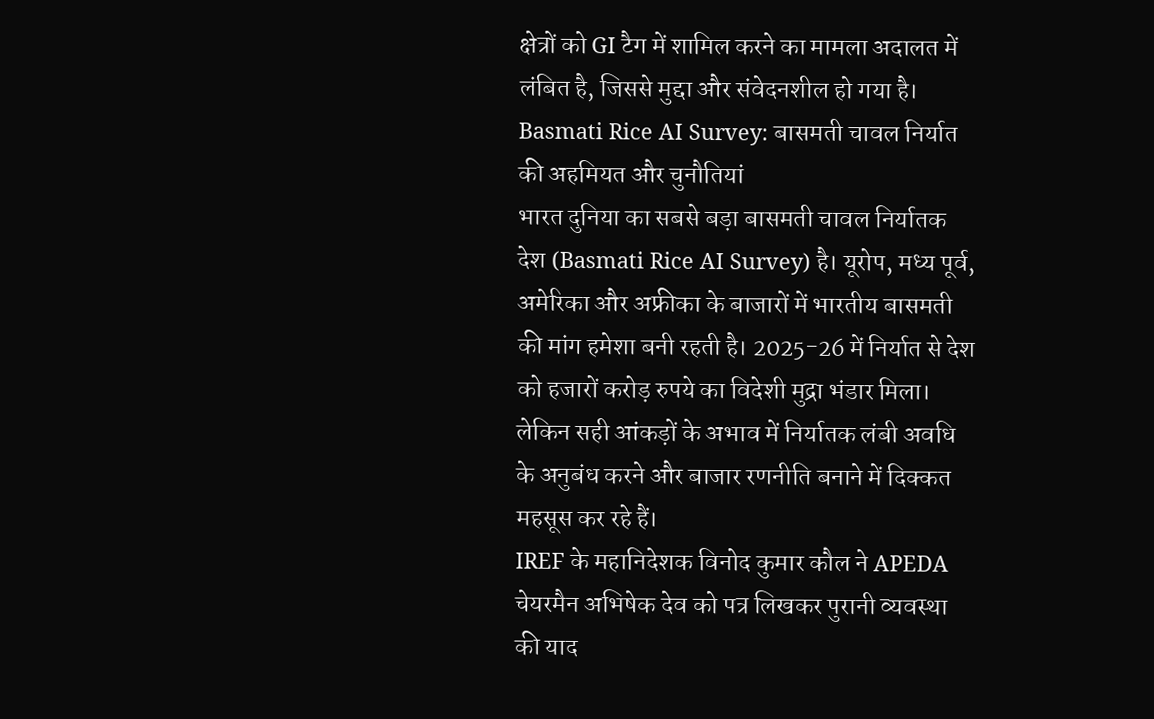क्षेत्रों को GI टैग में शामिल करने का मामला अदालत में लंबित है, जिससे मुद्दा और संवेदनशील हो गया है।
Basmati Rice AI Survey: बासमती चावल निर्यात की अहमियत और चुनौतियां
भारत दुनिया का सबसे बड़ा बासमती चावल निर्यातक देश (Basmati Rice AI Survey) है। यूरोप, मध्य पूर्व, अमेरिका और अफ्रीका के बाजारों में भारतीय बासमती की मांग हमेशा बनी रहती है। 2025-26 में निर्यात से देश को हजारों करोड़ रुपये का विदेशी मुद्रा भंडार मिला। लेकिन सही आंकड़ों के अभाव में निर्यातक लंबी अवधि के अनुबंध करने और बाजार रणनीति बनाने में दिक्कत महसूस कर रहे हैं।
IREF के महानिदेशक विनोद कुमार कौल ने APEDA चेयरमैन अभिषेक देव को पत्र लिखकर पुरानी व्यवस्था की याद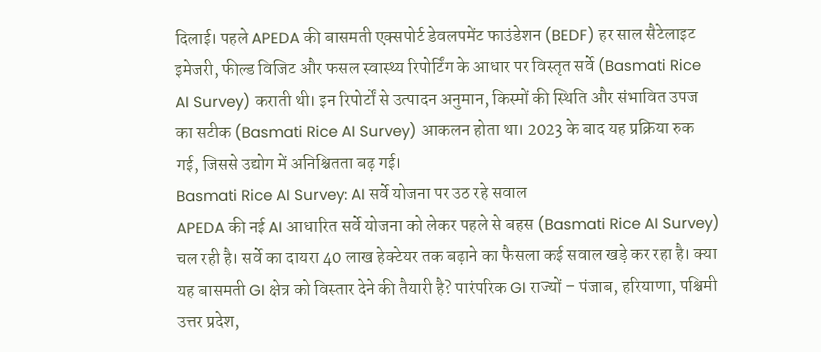दिलाई। पहले APEDA की बासमती एक्सपोर्ट डेवलपमेंट फाउंडेशन (BEDF) हर साल सैटेलाइट इमेजरी, फील्ड विजिट और फसल स्वास्थ्य रिपोर्टिंग के आधार पर विस्तृत सर्वे (Basmati Rice AI Survey) कराती थी। इन रिपोर्टों से उत्पादन अनुमान, किस्मों की स्थिति और संभावित उपज का सटीक (Basmati Rice AI Survey) आकलन होता था। 2023 के बाद यह प्रक्रिया रुक गई, जिससे उद्योग में अनिश्चितता बढ़ गई।
Basmati Rice AI Survey: AI सर्वे योजना पर उठ रहे सवाल
APEDA की नई AI आधारित सर्वे योजना को लेकर पहले से बहस (Basmati Rice AI Survey) चल रही है। सर्वे का दायरा 40 लाख हेक्टेयर तक बढ़ाने का फैसला कई सवाल खड़े कर रहा है। क्या यह बासमती GI क्षेत्र को विस्तार देने की तैयारी है? पारंपरिक GI राज्यों – पंजाब, हरियाणा, पश्चिमी उत्तर प्रदेश,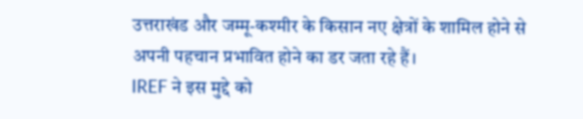उत्तराखंड और जम्मू-कश्मीर के किसान नए क्षेत्रों के शामिल होने से अपनी पहचान प्रभावित होने का डर जता रहे हैं।
IREF ने इस मुद्दे को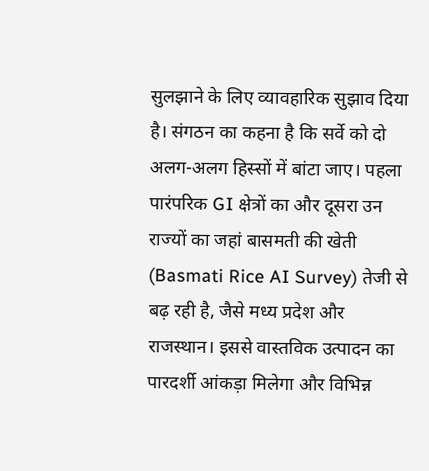सुलझाने के लिए व्यावहारिक सुझाव दिया है। संगठन का कहना है कि सर्वे को दो अलग-अलग हिस्सों में बांटा जाए। पहला पारंपरिक GI क्षेत्रों का और दूसरा उन राज्यों का जहां बासमती की खेती (Basmati Rice AI Survey) तेजी से बढ़ रही है, जैसे मध्य प्रदेश और राजस्थान। इससे वास्तविक उत्पादन का पारदर्शी आंकड़ा मिलेगा और विभिन्न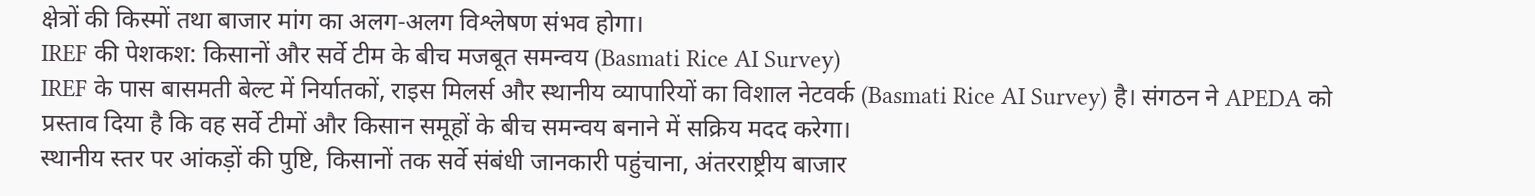क्षेत्रों की किस्मों तथा बाजार मांग का अलग-अलग विश्लेषण संभव होगा।
IREF की पेशकश: किसानों और सर्वे टीम के बीच मजबूत समन्वय (Basmati Rice AI Survey)
IREF के पास बासमती बेल्ट में निर्यातकों, राइस मिलर्स और स्थानीय व्यापारियों का विशाल नेटवर्क (Basmati Rice AI Survey) है। संगठन ने APEDA को प्रस्ताव दिया है कि वह सर्वे टीमों और किसान समूहों के बीच समन्वय बनाने में सक्रिय मदद करेगा।
स्थानीय स्तर पर आंकड़ों की पुष्टि, किसानों तक सर्वे संबंधी जानकारी पहुंचाना, अंतरराष्ट्रीय बाजार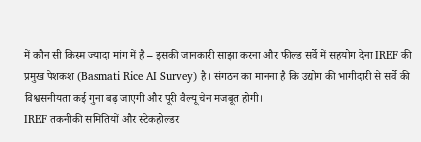में कौन सी किस्म ज्यादा मांग में है – इसकी जानकारी साझा करना और फील्ड सर्वे में सहयोग देना IREF की प्रमुख पेशकश (Basmati Rice AI Survey) है। संगठन का मानना है कि उद्योग की भागीदारी से सर्वे की विश्वसनीयता कई गुना बढ़ जाएगी और पूरी वैल्यू चेन मजबूत होगी।
IREF तकनीकी समितियों और स्टेकहोल्डर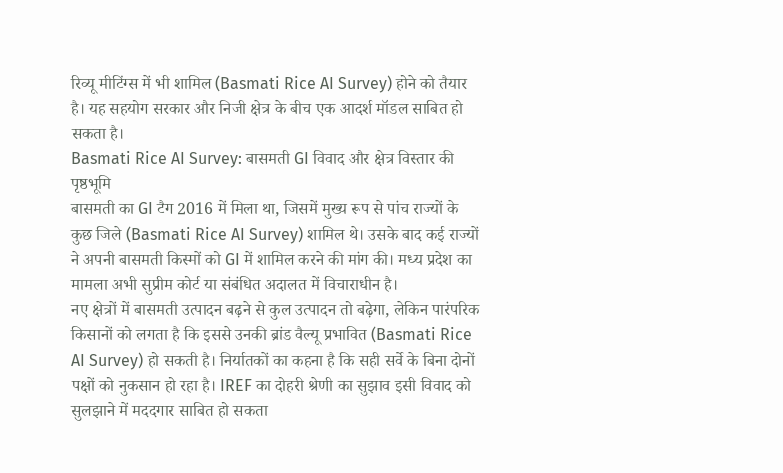रिव्यू मीटिंग्स में भी शामिल (Basmati Rice AI Survey) होने को तैयार है। यह सहयोग सरकार और निजी क्षेत्र के बीच एक आदर्श मॉडल साबित हो सकता है।
Basmati Rice AI Survey: बासमती GI विवाद और क्षेत्र विस्तार की पृष्ठभूमि
बासमती का GI टैग 2016 में मिला था, जिसमें मुख्य रूप से पांच राज्यों के कुछ जिले (Basmati Rice AI Survey) शामिल थे। उसके बाद कई राज्यों ने अपनी बासमती किस्मों को GI में शामिल करने की मांग की। मध्य प्रदेश का मामला अभी सुप्रीम कोर्ट या संबंधित अदालत में विचाराधीन है।
नए क्षेत्रों में बासमती उत्पादन बढ़ने से कुल उत्पादन तो बढ़ेगा, लेकिन पारंपरिक किसानों को लगता है कि इससे उनकी ब्रांड वैल्यू प्रभावित (Basmati Rice AI Survey) हो सकती है। निर्यातकों का कहना है कि सही सर्वे के बिना दोनों पक्षों को नुकसान हो रहा है। IREF का दोहरी श्रेणी का सुझाव इसी विवाद को सुलझाने में मददगार साबित हो सकता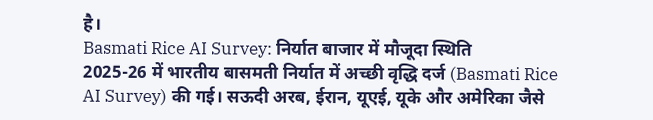है।
Basmati Rice AI Survey: निर्यात बाजार में मौजूदा स्थिति
2025-26 में भारतीय बासमती निर्यात में अच्छी वृद्धि दर्ज (Basmati Rice AI Survey) की गई। सऊदी अरब, ईरान, यूएई, यूके और अमेरिका जैसे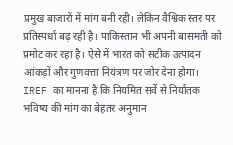प्रमुख बाजारों में मांग बनी रही। लेकिन वैश्विक स्तर पर प्रतिस्पर्धा बढ़ रही है। पाकिस्तान भी अपनी बासमती को प्रमोट कर रहा है। ऐसे में भारत को सटीक उत्पादन आंकड़ों और गुणवत्ता नियंत्रण पर जोर देना होगा।
IREF का मानना है कि नियमित सर्वे से निर्यातक भविष्य की मांग का बेहतर अनुमान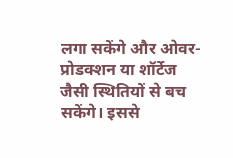लगा सकेंगे और ओवर-प्रोडक्शन या शॉर्टेज जैसी स्थितियों से बच सकेंगे। इससे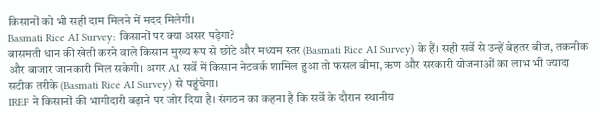किसानों को भी सही दाम मिलने में मदद मिलेगी।
Basmati Rice AI Survey: किसानों पर क्या असर पड़ेगा?
बासमती धान की खेती करने वाले किसान मुख्य रूप से छोटे और मध्यम स्तर (Basmati Rice AI Survey) के हैं। सही सर्वे से उन्हें बेहतर बीज, तकनीक और बाजार जानकारी मिल सकेगी। अगर AI सर्वे में किसान नेटवर्क शामिल हुआ तो फसल बीमा, ऋण और सरकारी योजनाओं का लाभ भी ज्यादा सटीक तरीके (Basmati Rice AI Survey) से पहुंचेगा।
IREF ने किसानों की भागीदारी बढ़ाने पर जोर दिया है। संगठन का कहना है कि सर्वे के दौरान स्थानीय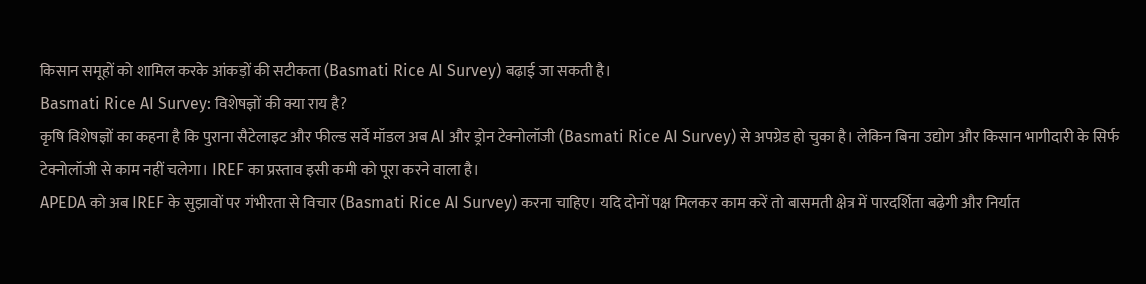किसान समूहों को शामिल करके आंकड़ों की सटीकता (Basmati Rice AI Survey) बढ़ाई जा सकती है।
Basmati Rice AI Survey: विशेषज्ञों की क्या राय है?
कृषि विशेषज्ञों का कहना है कि पुराना सैटेलाइट और फील्ड सर्वे मॉडल अब AI और ड्रोन टेक्नोलॉजी (Basmati Rice AI Survey) से अपग्रेड हो चुका है। लेकिन बिना उद्योग और किसान भागीदारी के सिर्फ टेक्नोलॉजी से काम नहीं चलेगा। IREF का प्रस्ताव इसी कमी को पूरा करने वाला है।
APEDA को अब IREF के सुझावों पर गंभीरता से विचार (Basmati Rice AI Survey) करना चाहिए। यदि दोनों पक्ष मिलकर काम करें तो बासमती क्षेत्र में पारदर्शिता बढ़ेगी और निर्यात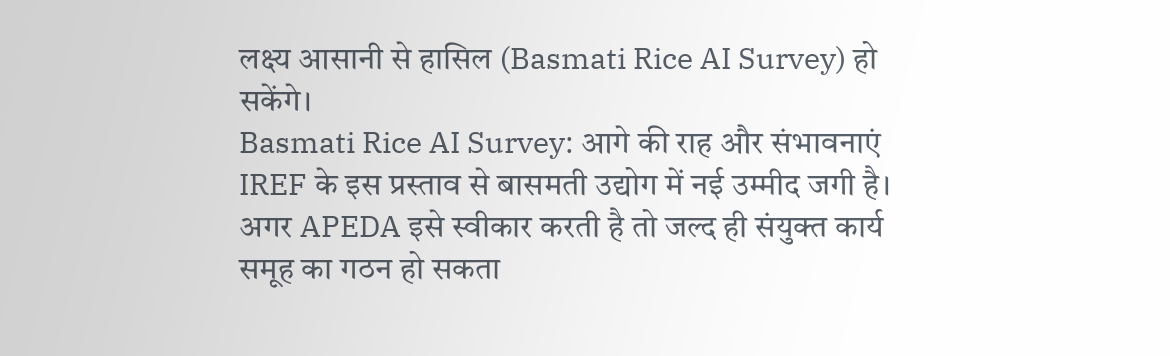लक्ष्य आसानी से हासिल (Basmati Rice AI Survey) हो सकेंगे।
Basmati Rice AI Survey: आगे की राह और संभावनाएं
IREF के इस प्रस्ताव से बासमती उद्योग में नई उम्मीद जगी है। अगर APEDA इसे स्वीकार करती है तो जल्द ही संयुक्त कार्य समूह का गठन हो सकता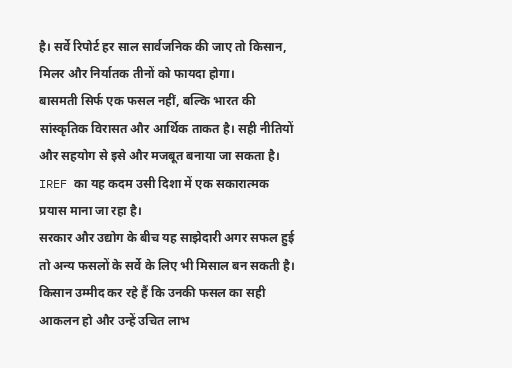है। सर्वे रिपोर्ट हर साल सार्वजनिक की जाए तो किसान, मिलर और निर्यातक तीनों को फायदा होगा।
बासमती सिर्फ एक फसल नहीं, बल्कि भारत की सांस्कृतिक विरासत और आर्थिक ताकत है। सही नीतियों और सहयोग से इसे और मजबूत बनाया जा सकता है। IREF का यह कदम उसी दिशा में एक सकारात्मक प्रयास माना जा रहा है।
सरकार और उद्योग के बीच यह साझेदारी अगर सफल हुई तो अन्य फसलों के सर्वे के लिए भी मिसाल बन सकती है। किसान उम्मीद कर रहे हैं कि उनकी फसल का सही आकलन हो और उन्हें उचित लाभ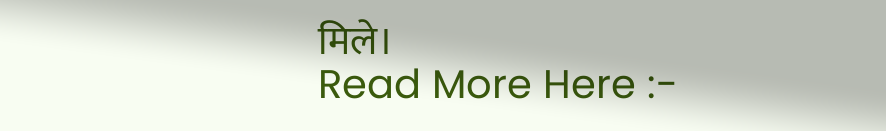मिले।
Read More Here :-